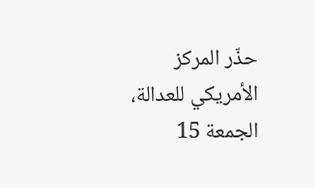حذّر المركز الأمريكي للعدالة، الجمعة 15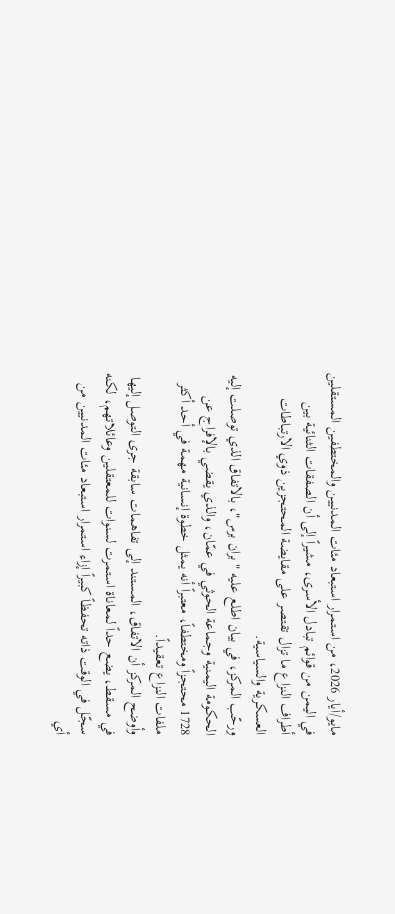مايو/أيار 2026، من استمرار استبعاد مئات المدنيين والمختطفين المستقلين في اليمن من قوائم تبادل الأسرى، مشيراً إلى أن الصفقات الثنائية بين أطراف النزاع ما تزال تقتصر على مقايضة المحتجزين ذوي الارتباطات العسكرية والسياسية.
ورحّب المركز، في بيان اطلع عليه "بران برس"، بالاتفاق الذي توصلت إليه الحكومة اليمنية وجماعة الحوثي في عمّان، والذي يقضي بالإفراج عن 1728 محتجزاً ومختطفاً، معتبراً أنه يمثل خطوة إنسانية مهمة في أحد أكثر ملفات النزاع تعقيداً.
وأوضح المركز أن الاتفاق، المستند إلى تفاهمات سابقة جرى التوصل إليها في مسقط، يضع حداً لمعاناة استمرت لسنوات للمعتقلين وعائلاتهم، لكنه سجّل في الوقت ذاته تحفظاً كبيراً إزاء استمرار استبعاد مئات المدنيين من أي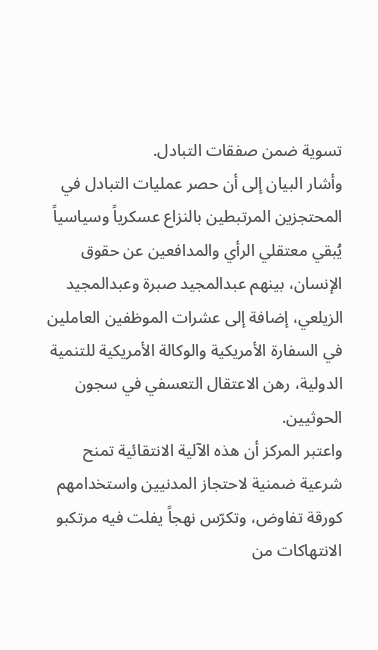تسوية ضمن صفقات التبادل.
وأشار البيان إلى أن حصر عمليات التبادل في المحتجزين المرتبطين بالنزاع عسكرياً وسياسياً يُبقي معتقلي الرأي والمدافعين عن حقوق الإنسان، بينهم عبدالمجيد صبرة وعبدالمجيد الزيلعي، إضافة إلى عشرات الموظفين العاملين في السفارة الأمريكية والوكالة الأمريكية للتنمية الدولية، رهن الاعتقال التعسفي في سجون الحوثيين.
واعتبر المركز أن هذه الآلية الانتقائية تمنح شرعية ضمنية لاحتجاز المدنيين واستخدامهم كورقة تفاوض، وتكرّس نهجاً يفلت فيه مرتكبو الانتهاكات من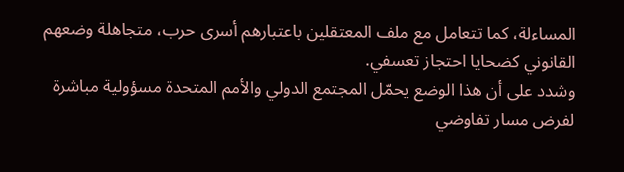المساءلة، كما تتعامل مع ملف المعتقلين باعتبارهم أسرى حرب، متجاهلة وضعهم القانوني كضحايا احتجاز تعسفي.
وشدد على أن هذا الوضع يحمّل المجتمع الدولي والأمم المتحدة مسؤولية مباشرة لفرض مسار تفاوضي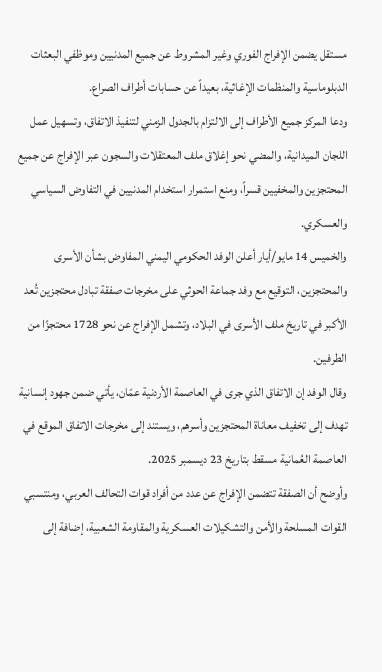مستقل يضمن الإفراج الفوري وغير المشروط عن جميع المدنيين وموظفي البعثات الدبلوماسية والمنظمات الإغاثية، بعيداً عن حسابات أطراف الصراع.
ودعا المركز جميع الأطراف إلى الالتزام بالجدول الزمني لتنفيذ الاتفاق، وتسهيل عمل اللجان الميدانية، والمضي نحو إغلاق ملف المعتقلات والسجون عبر الإفراج عن جميع المحتجزين والمخفيين قسراً، ومنع استمرار استخدام المدنيين في التفاوض السياسي والعسكري.
والخميس 14 مايو/أيار أعلن الوفد الحكومي اليمني المفاوض بشأن الأسرى والمحتجزين، التوقيع مع وفد جماعة الحوثي على مخرجات صفقة تبادل محتجزين تُعد الأكبر في تاريخ ملف الأسرى في البلاد، وتشمل الإفراج عن نحو 1728 محتجزًا من الطرفين.
وقال الوفد إن الاتفاق الذي جرى في العاصمة الأردنية عمّان، يأتي ضمن جهود إنسانية تهدف إلى تخفيف معاناة المحتجزين وأسرهم، ويستند إلى مخرجات الاتفاق الموقع في العاصمة العُمانية مسقط بتاريخ 23 ديسمبر 2025.
وأوضح أن الصفقة تتضمن الإفراج عن عدد من أفراد قوات التحالف العربي، ومنتسبي القوات المسلحة والأمن والتشكيلات العسكرية والمقاومة الشعبية، إضافة إلى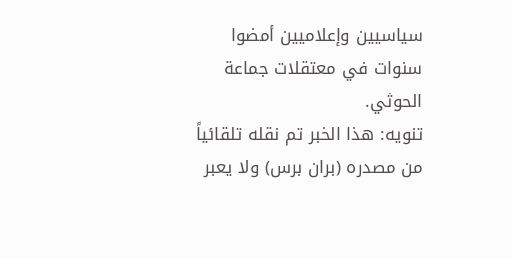سياسيين وإعلاميين أمضوا سنوات في معتقلات جماعة الحوثي.
تنويه: هذا الخبر تم نقله تلقائياً من مصدره (بران برس) ولا يعبر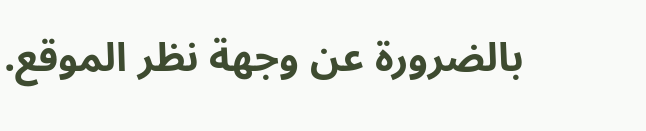بالضرورة عن وجهة نظر الموقع.